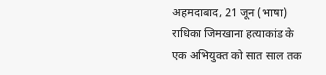अहमदाबाद, 21 जून (भाषा) राधिका जिमखाना हत्याकांड के एक अभियुक्त को सात साल तक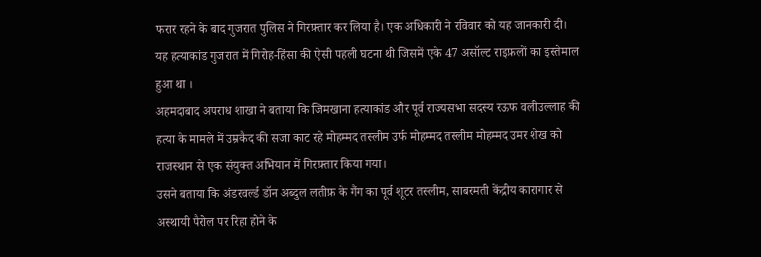फरार रहने के बाद गुजरात पुलिस ने गिरफ़्तार कर लिया है। एक अधिकारी ने रविवार को यह जानकारी दी।
यह हत्याकांड गुजरात में गिरोह-हिंसा की ऐसी पहली घटना थी जिसमें एके 47 असॉल्ट राइफ़लों का इस्तेमाल हुआ था ।
अहमदाबाद अपराध शाखा ने बताया कि जिमखाना हत्याकांड और पूर्व राज्यसभा सदस्य रऊफ वलीउल्लाह की हत्या के मामले में उम्रकैद की सजा काट रहे मोहम्मद तस्लीम उर्फ मोहम्मद तस्लीम मोहम्मद उमर शेख को राजस्थान से एक संयुक्त अभियान में गिरफ़्तार किया गया।
उसने बताया कि अंडरवर्ल्ड डॉन अब्दुल लतीफ़ के गैंग का पूर्व शूटर तस्लीम, साबरमती केंद्रीय कारागार से अस्थायी पैरोल पर रिहा होने के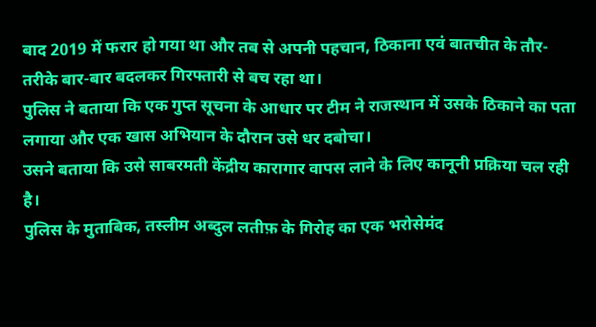बाद 2019 में फरार हो गया था और तब से अपनी पहचान, ठिकाना एवं बातचीत के तौर-तरीके बार-बार बदलकर गिरफ्तारी से बच रहा था।
पुलिस ने बताया कि एक गुप्त सूचना के आधार पर टीम ने राजस्थान में उसके ठिकाने का पता लगाया और एक खास अभियान के दौरान उसे धर दबोचा।
उसने बताया कि उसे साबरमती केंद्रीय कारागार वापस लाने के लिए कानूनी प्रक्रिया चल रही है।
पुलिस के मुताबिक, तस्लीम अब्दुल लतीफ़ के गिरोह का एक भरोसेमंद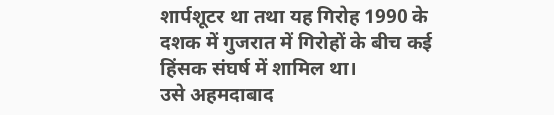शार्पशूटर था तथा यह गिरोह 1990 के दशक में गुजरात में गिरोहों के बीच कई हिंसक संघर्ष में शामिल था।
उसे अहमदाबाद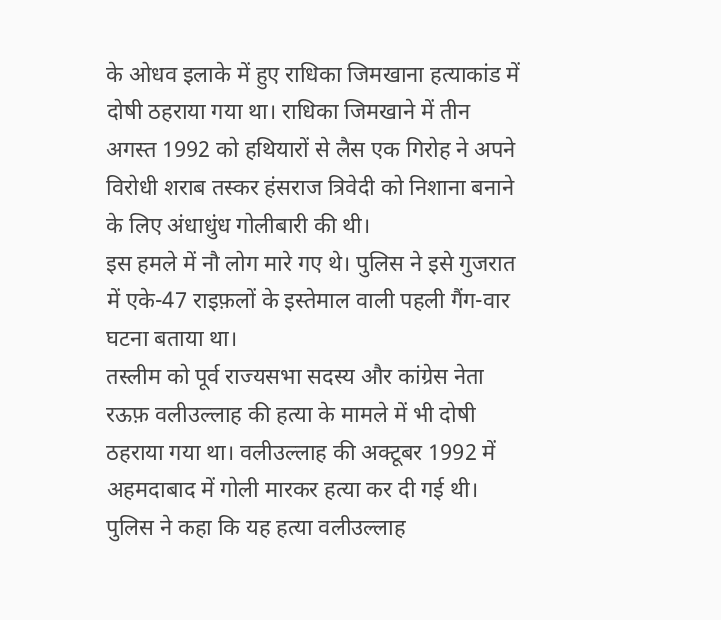के ओधव इलाके में हुए राधिका जिमखाना हत्याकांड में दोषी ठहराया गया था। राधिका जिमखाने में तीन अगस्त 1992 को हथियारों से लैस एक गिरोह ने अपने विरोधी शराब तस्कर हंसराज त्रिवेदी को निशाना बनाने के लिए अंधाधुंध गोलीबारी की थी।
इस हमले में नौ लोग मारे गए थे। पुलिस ने इसे गुजरात में एके-47 राइफ़लों के इस्तेमाल वाली पहली गैंग-वार घटना बताया था।
तस्लीम को पूर्व राज्यसभा सदस्य और कांग्रेस नेता रऊफ़ वलीउल्लाह की हत्या के मामले में भी दोषी ठहराया गया था। वलीउल्लाह की अक्टूबर 1992 में अहमदाबाद में गोली मारकर हत्या कर दी गई थी।
पुलिस ने कहा कि यह हत्या वलीउल्लाह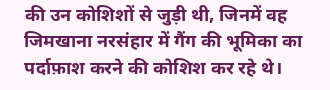की उन कोशिशों से जुड़ी थी, जिनमें वह जिमखाना नरसंहार में गैंग की भूमिका का पर्दाफ़ाश करने की कोशिश कर रहे थे।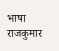भाषा
राजकुमार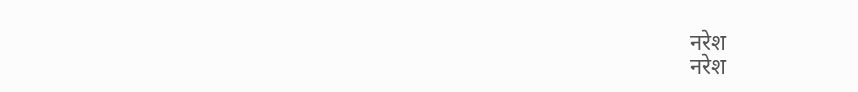नरेश
नरेश